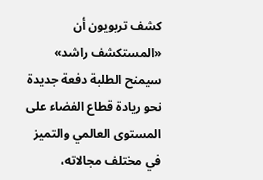كشف تربويون أن «المستكشف راشد» سيمنح الطلبة دفعة جديدة نحو ريادة قطاع الفضاء على المستوى العالمي والتميز في مختلف مجالاته،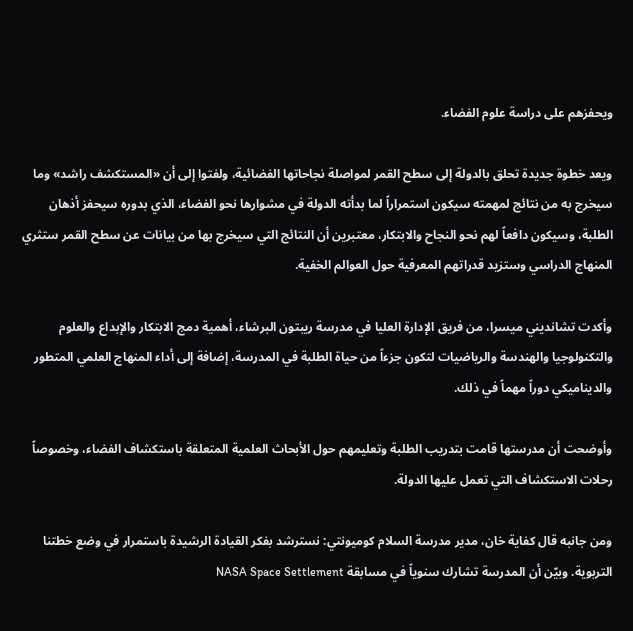ويحفزهم على دراسة علوم الفضاء.

ويعد خطوة جديدة تحلق بالدولة إلى سطح القمر لمواصلة نجاحاتها الفضائية، ولفتوا إلى أن «المستكشف راشد» وما سيخرج به من نتائج لمهمته سيكون استمراراً لما بدأته الدولة في مشوارها نحو الفضاء، الذي بدوره سيحفز أذهان الطلبة، وسيكون دافعاً لهم نحو النجاح والابتكار، معتبرين أن النتائج التي سيخرج بها من بيانات عن سطح القمر ستثري المنهاج الدراسي وستزيد قدراتهم المعرفية حول العوالم الخفية.

وأكدت تشانديني ميسرا، من فريق الإدارة العليا في مدرسة ريبتون البرشاء، أهمية دمج الابتكار والإبداع والعلوم والتكنولوجيا والهندسة والرياضيات لتكون جزءاً من حياة الطلبة في المدرسة، إضافة إلى أداء المنهاج العلمي المتطور والديناميكي دوراً مهماً في ذلك.

وأوضحت أن مدرستها قامت بتدريب الطلبة وتعليمهم حول الأبحاث العلمية المتعلقة باستكشاف الفضاء، وخصوصاً رحلات الاستكشاف التي تعمل عليها الدولة.

ومن جانبه قال كفاية خان، مدير مدرسة السلام كوميونتي: نسترشد بفكر القيادة الرشيدة باستمرار في وضع خطتنا التربوية. وبيّن أن المدرسة تشارك سنوياً في مسابقة NASA Space Settlement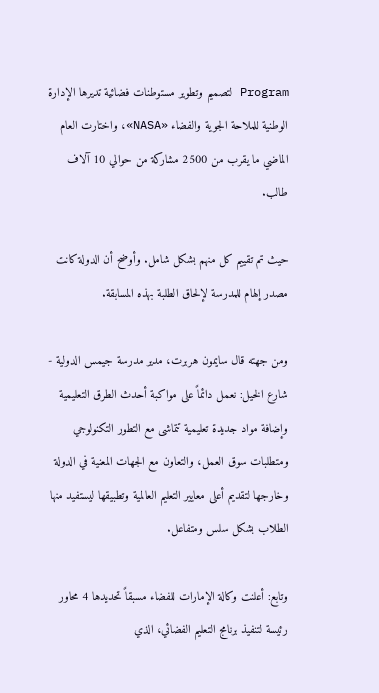Program لتصميم وتطوير مستوطنات فضائية تديرها الإدارة الوطنية للملاحة الجوية والفضاء «NASA»، واختارت العام الماضي ما يقرب من 2500 مشاركة من حوالي 10 آلاف طالب.

حيث تم تقييم كل منهم بشكل شامل. وأوضح أن الدولة كانت مصدر إلهام للمدرسة لإلحاق الطلبة بهذه المسابقة.

ومن جهته قال سايمون هربرت، مدير مدرسة جيمس الدولية - شارع الخيل: نعمل دائماً على مواكبة أحدث الطرق التعليمية وإضافة مواد جديدة تعليمية تتماشى مع التطور التكنولوجي ومتطلبات سوق العمل، والتعاون مع الجهات المعنية في الدولة وخارجها لتقديم أعلى معايير التعليم العالمية وتطبيقها ليستفيد منها الطلاب بشكل سلس ومتفاعل.

وتابع: أعلنت وكالة الإمارات للفضاء مسبقاً تحديدها 4 محاور رئيسة لتنفيذ برنامج التعليم الفضائي، الذي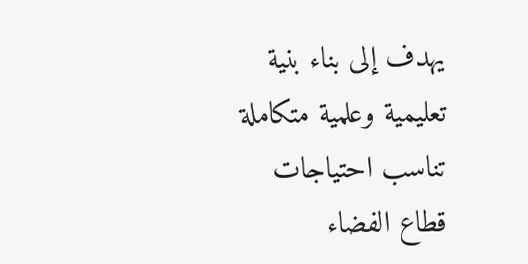يهدف إلى بناء بنية تعليمية وعلمية متكاملة تناسب احتياجات قطاع الفضاء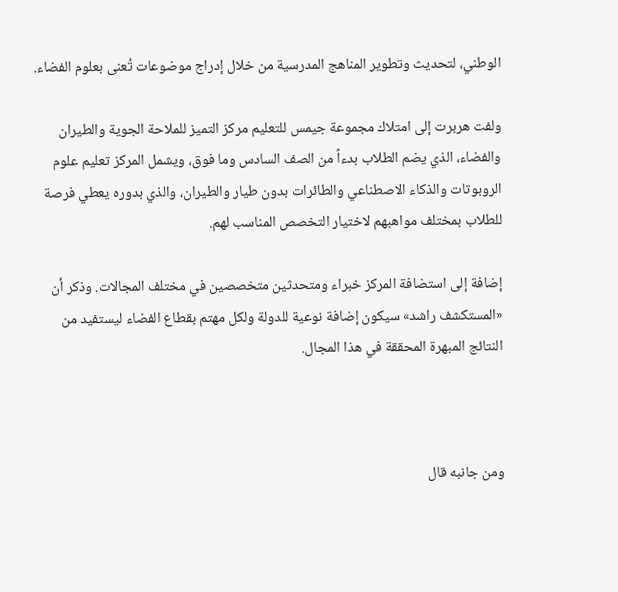الوطني، لتحديث وتطوير المناهج المدرسية من خلال إدراج موضوعات تُعنى بعلوم الفضاء.

ولفت هربرت إلى امتلاك مجموعة جيمس للتعليم مركز التميز للملاحة الجوية والطيران والفضاء، الذي يضم الطلاب بدءاً من الصف السادس وما فوق، ويشمل المركز تعليم علوم الروبوتات والذكاء الاصطناعي والطائرات بدون طيار والطيران، والذي بدوره يعطي فرصة للطلاب بمختلف مواهبهم لاختيار التخصص المناسب لهم.

إضافة إلى استضافة المركز خبراء ومتحدثين متخصصين في مختلف المجالات. وذكر أن «المستكشف راشد» سيكون إضافة نوعية للدولة ولكل مهتم بقطاع الفضاء ليستفيد من النتائج المبهرة المحققة في هذا المجال.



ومن جانبه قال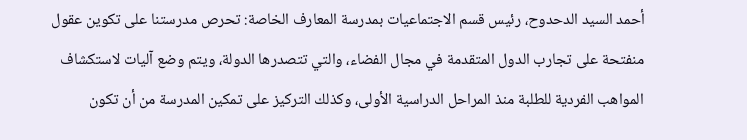أحمد السيد الدحدوح، رئيس قسم الاجتماعيات بمدرسة المعارف الخاصة: تحرص مدرستنا على تكوين عقول منفتحة على تجارب الدول المتقدمة في مجال الفضاء، والتي تتصدرها الدولة، ويتم وضع آليات لاستكشاف المواهب الفردية للطلبة منذ المراحل الدراسية الأولى، وكذلك التركيز على تمكين المدرسة من أن تكون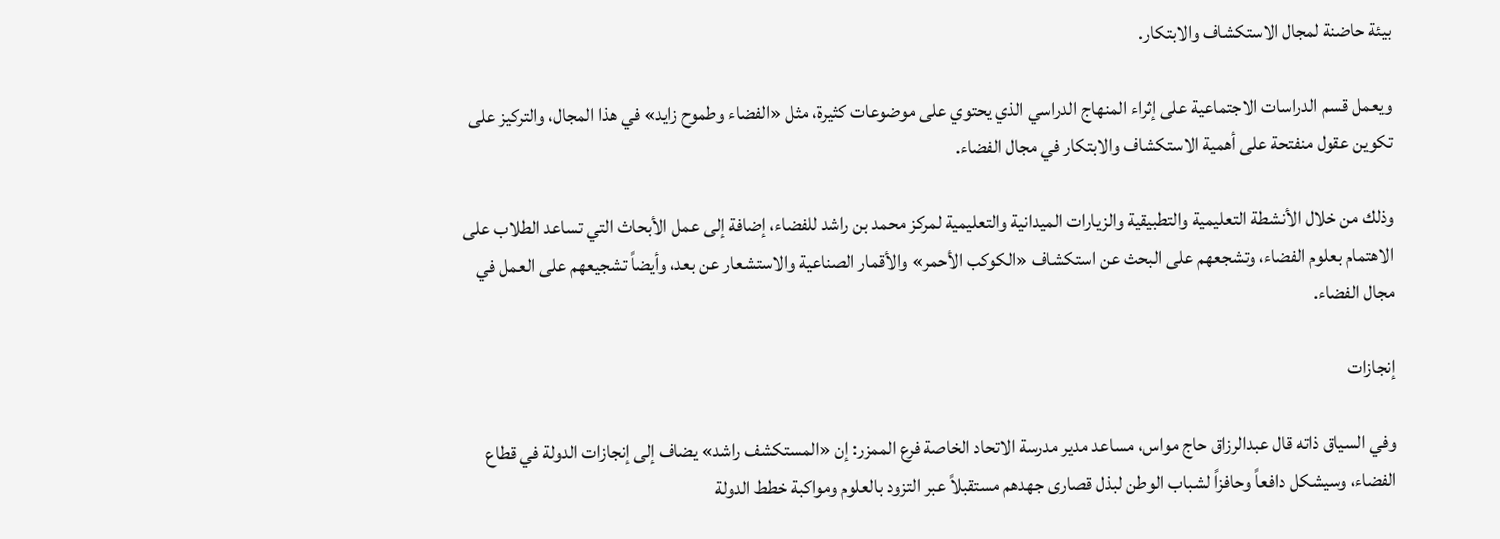بيئة حاضنة لمجال الاستكشاف والابتكار.

ويعمل قسم الدراسات الاجتماعية على إثراء المنهاج الدراسي الذي يحتوي على موضوعات كثيرة، مثل «الفضاء وطموح زايد» في هذا المجال، والتركيز على تكوين عقول منفتحة على أهمية الاستكشاف والابتكار في مجال الفضاء.

وذلك من خلال الأنشطة التعليمية والتطبيقية والزيارات الميدانية والتعليمية لمركز محمد بن راشد للفضاء، إضافة إلى عمل الأبحاث التي تساعد الطلاب على الاهتمام بعلوم الفضاء، وتشجعهم على البحث عن استكشاف «الكوكب الأحمر» والأقمار الصناعية والاستشعار عن بعد، وأيضاً تشجيعهم على العمل في مجال الفضاء.

إنجازات

وفي السياق ذاته قال عبدالرزاق حاج مواس، مساعد مدير مدرسة الاتحاد الخاصة فرع الممزر: إن «المستكشف راشد» يضاف إلى إنجازات الدولة في قطاع الفضاء، وسيشكل دافعاً وحافزاً لشباب الوطن لبذل قصارى جهدهم مستقبلاً عبر التزود بالعلوم ومواكبة خطط الدولة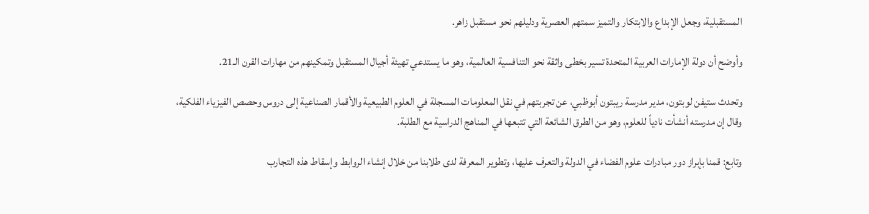المستقبلية، وجعل الإبداع والابتكار والتميز سمتهم العصرية ودليلهم نحو مستقبل زاهر.

وأوضح أن دولة الإمارات العربية المتحدة تسير بخطى واثقة نحو التنافسية العالمية، وهو ما يستدعي تهيئة أجيال المستقبل وتمكينهم من مهارات القرن الـ21.

وتحدث ستيفن لوبتون، مدير مدرسة ريبتون أبوظبي، عن تجربتهم في نقل المعلومات المسجلة في العلوم الطبيعية والأقمار الصناعية إلى دروس وحصص الفيزياء الفلكية، وقال إن مدرسته أنشأت نادياً للعلوم، وهو من الطرق الشائعة التي تتبعها في المناهج الدراسية مع الطلبة.

وتابع: قمنا بإبراز دور مبادرات علوم الفضاء في الدولة والتعرف عليها، وتطوير المعرفة لدى طلابنا من خلال إنشاء الروابط وإسقاط هذه التجارب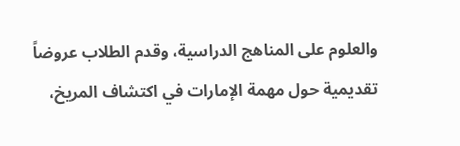والعلوم على المناهج الدراسية، وقدم الطلاب عروضاً تقديمية حول مهمة الإمارات في اكتشاف المريخ،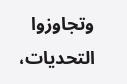وتجاوزوا التحديات،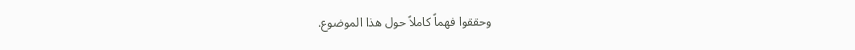وحققوا فهماً كاملاً حول هذا الموضوع.